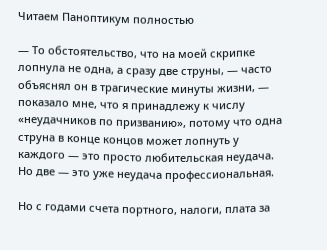Читаем Паноптикум полностью

— То обстоятельство, что на моей скрипке лопнула не одна, а сразу две струны, — часто объяснял он в трагические минуты жизни, — показало мне, что я принадлежу к числу «неудачников по призванию», потому что одна струна в конце концов может лопнуть у каждого — это просто любительская неудача. Но две — это уже неудача профессиональная.

Но с годами счета портного, налоги, плата за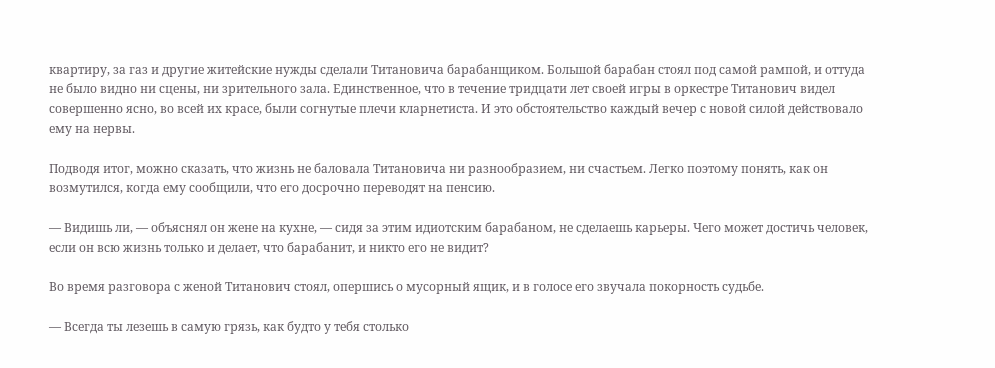квартиру, за газ и другие житейские нужды сделали Титановича барабанщиком. Большой барабан стоял под самой рампой, и оттуда не было видно ни сцены, ни зрительного зала. Единственное, что в течение тридцати лет своей игры в оркестре Титанович видел совершенно ясно, во всей их красе, были согнутые плечи кларнетиста. И это обстоятельство каждый вечер с новой силой действовало ему на нервы.

Подводя итог, можно сказать, что жизнь не баловала Титановича ни разнообразием, ни счастьем. Легко поэтому понять, как он возмутился, когда ему сообщили, что его досрочно переводят на пенсию.

— Видишь ли, — объяснял он жене на кухне, — сидя за этим идиотским барабаном, не сделаешь карьеры. Чего может достичь человек, если он всю жизнь только и делает, что барабанит, и никто его не видит?

Во время разговора с женой Титанович стоял, опершись о мусорный ящик, и в голосе его звучала покорность судьбе.

— Всегда ты лезешь в самую грязь, как будто у тебя столько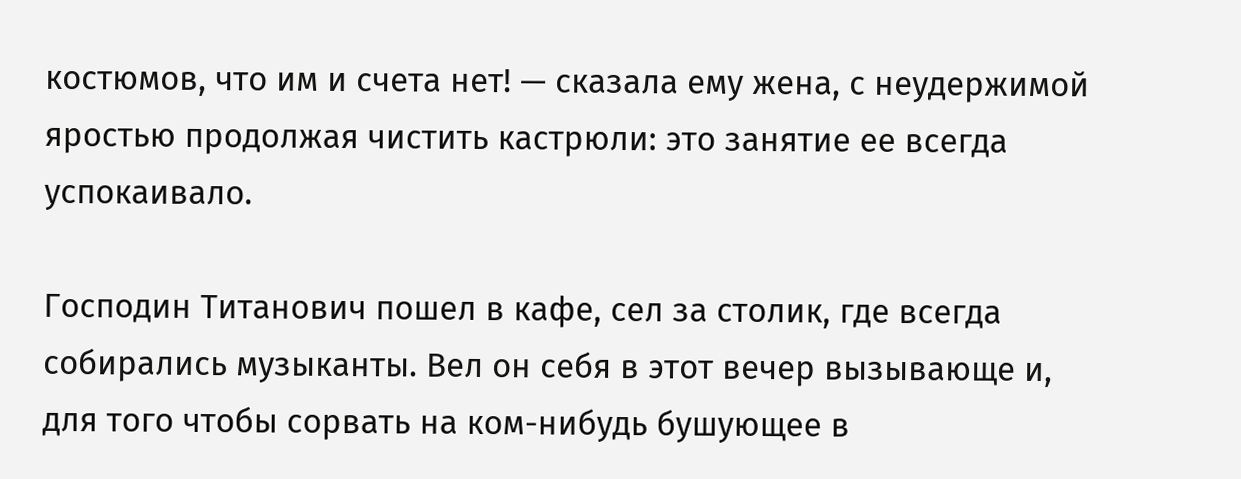костюмов, что им и счета нет! — сказала ему жена, с неудержимой яростью продолжая чистить кастрюли: это занятие ее всегда успокаивало.

Господин Титанович пошел в кафе, сел за столик, где всегда собирались музыканты. Вел он себя в этот вечер вызывающе и, для того чтобы сорвать на ком-нибудь бушующее в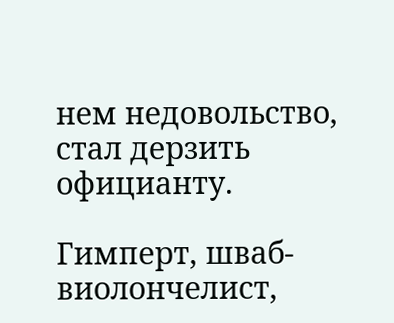нем недовольство, стал дерзить официанту.

Гимперт, шваб-виолончелист,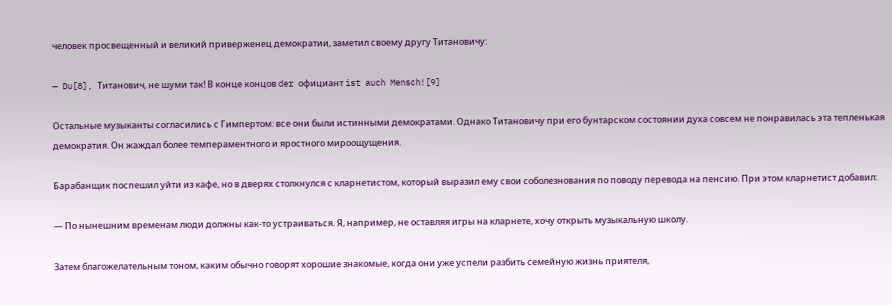человек просвещенный и великий приверженец демократии, заметил своему другу Титановичу:

— Du[8], Титанович, не шуми так! В конце концов der официант ist auch Mensch![9]

Остальные музыканты согласились с Гимпертом: все они были истинными демократами. Однако Титановичу при его бунтарском состоянии духа совсем не понравилась эта тепленькая демократия. Он жаждал более темпераментного и яростного мироощущения.

Барабанщик поспешил уйти из кафе, но в дверях столкнулся с кларнетистом, который выразил ему свои соболезнования по поводу перевода на пенсию. При этом кларнетист добавил:

— По нынешним временам люди должны как-то устраиваться. Я, например, не оставляя игры на кларнете, хочу открыть музыкальную школу.

Затем благожелательным тоном, каким обычно говорят хорошие знакомые, когда они уже успели разбить семейную жизнь приятеля,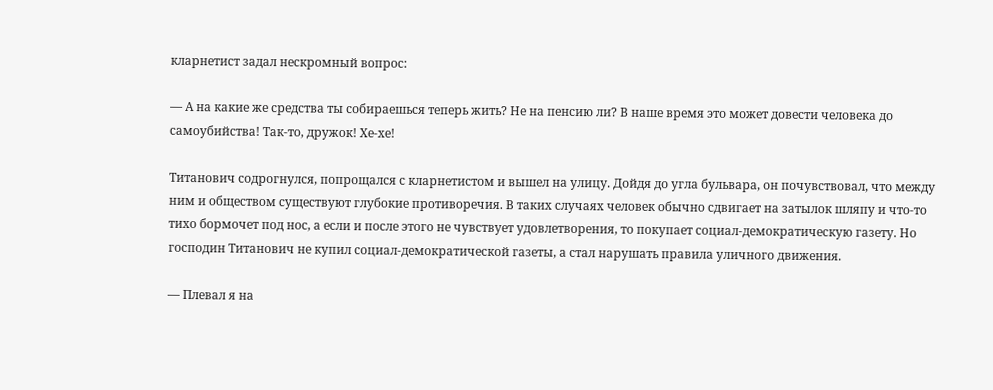кларнетист задал нескромный вопрос:

— А на какие же средства ты собираешься теперь жить? Не на пенсию ли? В наше время это может довести человека до самоубийства! Так-то, дружок! Хе-хе!

Титанович содрогнулся, попрощался с кларнетистом и вышел на улицу. Дойдя до угла бульвара, он почувствовал, что между ним и обществом существуют глубокие противоречия. В таких случаях человек обычно сдвигает на затылок шляпу и что-то тихо бормочет под нос, а если и после этого не чувствует удовлетворения, то покупает социал-демократическую газету. Но господин Титанович не купил социал-демократической газеты, а стал нарушать правила уличного движения.

— Плевал я на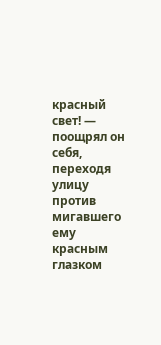красный свет! — поощрял он себя, переходя улицу против мигавшего ему красным глазком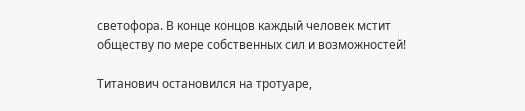светофора. В конце концов каждый человек мстит обществу по мере собственных сил и возможностей!

Титанович остановился на тротуаре,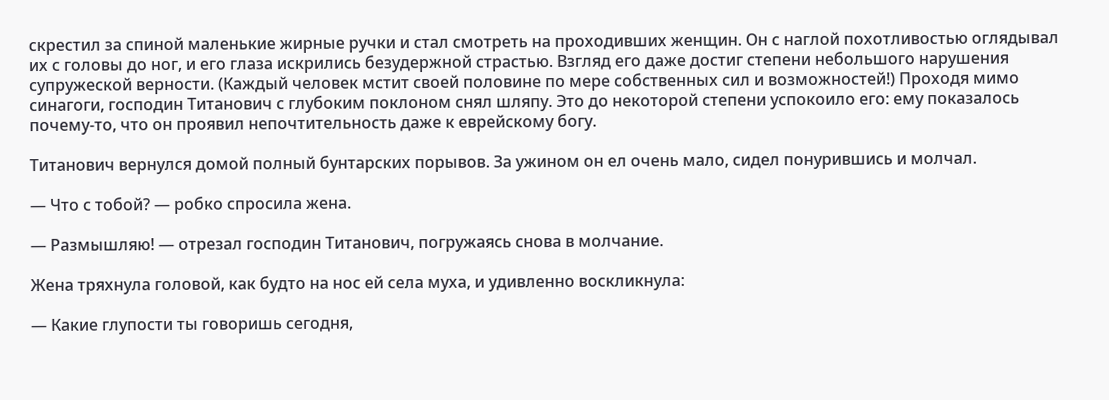скрестил за спиной маленькие жирные ручки и стал смотреть на проходивших женщин. Он с наглой похотливостью оглядывал их с головы до ног, и его глаза искрились безудержной страстью. Взгляд его даже достиг степени небольшого нарушения супружеской верности. (Каждый человек мстит своей половине по мере собственных сил и возможностей!) Проходя мимо синагоги, господин Титанович с глубоким поклоном снял шляпу. Это до некоторой степени успокоило его: ему показалось почему-то, что он проявил непочтительность даже к еврейскому богу.

Титанович вернулся домой полный бунтарских порывов. За ужином он ел очень мало, сидел понурившись и молчал.

— Что с тобой? — робко спросила жена.

— Размышляю! — отрезал господин Титанович, погружаясь снова в молчание.

Жена тряхнула головой, как будто на нос ей села муха, и удивленно воскликнула:

— Какие глупости ты говоришь сегодня,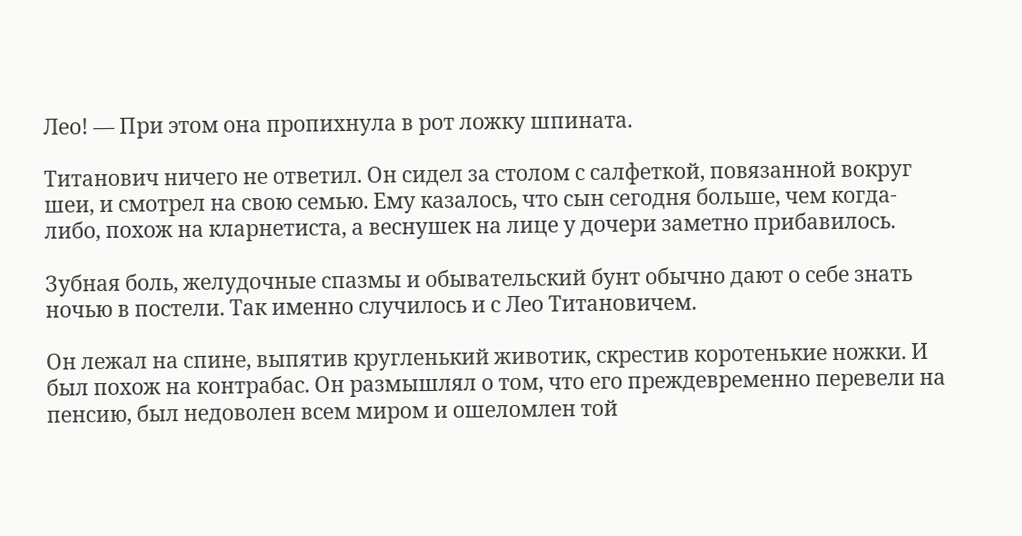Лео! — При этом она пропихнула в рот ложку шпината.

Титанович ничего не ответил. Он сидел за столом с салфеткой, повязанной вокруг шеи, и смотрел на свою семью. Ему казалось, что сын сегодня больше, чем когда-либо, похож на кларнетиста, а веснушек на лице у дочери заметно прибавилось.

Зубная боль, желудочные спазмы и обывательский бунт обычно дают о себе знать ночью в постели. Так именно случилось и с Лео Титановичем.

Он лежал на спине, выпятив кругленький животик, скрестив коротенькие ножки. И был похож на контрабас. Он размышлял о том, что его преждевременно перевели на пенсию, был недоволен всем миром и ошеломлен той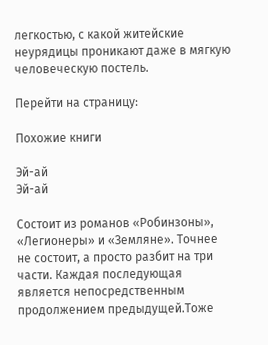легкостью, с какой житейские неурядицы проникают даже в мягкую человеческую постель.

Перейти на страницу:

Похожие книги

Эй-ай
Эй-ай

Состоит из романов «Робинзоны», «Легионеры» и «Земляне». Точнее не состоит, а просто разбит на три части. Каждая последующая является непосредственным продолжением предыдущей.Тоже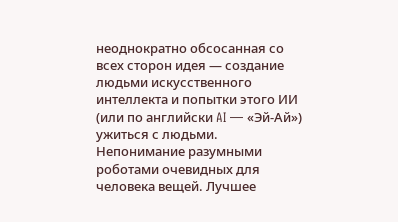неоднократно обсосанная со всех сторон идея — создание людьми искусственного интеллекта и попытки этого ИИ (или по английски AI — «Эй-Ай») ужиться с людьми. Непонимание разумными роботами очевидных для человека вещей. Лучшее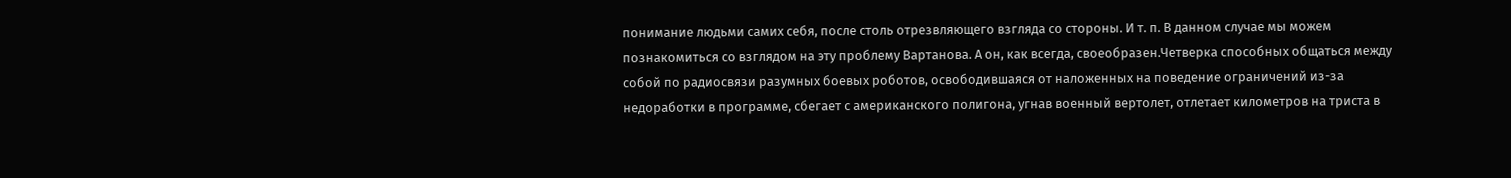понимание людьми самих себя, после столь отрезвляющего взгляда со стороны. И т. п. В данном случае мы можем познакомиться со взглядом на эту проблему Вартанова. А он, как всегда, своеобразен.Четверка способных общаться между собой по радиосвязи разумных боевых роботов, освободившаяся от наложенных на поведение ограничений из-за недоработки в программе, сбегает с американского полигона, угнав военный вертолет, отлетает километров на триста в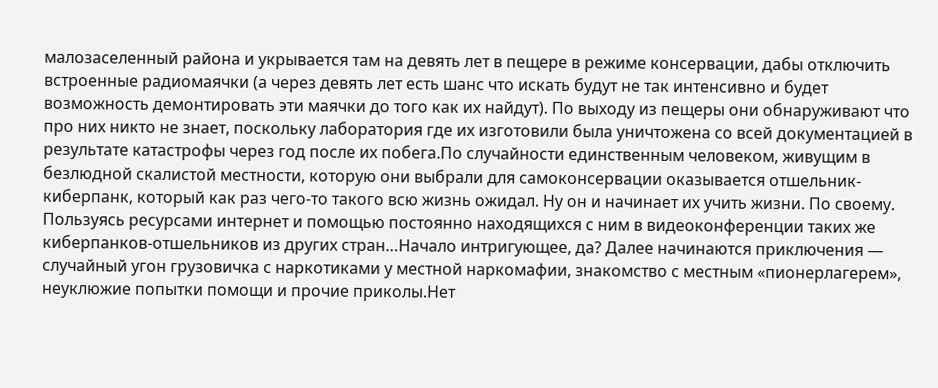малозаселенный района и укрывается там на девять лет в пещере в режиме консервации, дабы отключить встроенные радиомаячки (а через девять лет есть шанс что искать будут не так интенсивно и будет возможность демонтировать эти маячки до того как их найдут). По выходу из пещеры они обнаруживают что про них никто не знает, поскольку лаборатория где их изготовили была уничтожена со всей документацией в результате катастрофы через год после их побега.По случайности единственным человеком, живущим в безлюдной скалистой местности, которую они выбрали для самоконсервации оказывается отшельник-киберпанк, который как раз чего-то такого всю жизнь ожидал. Ну он и начинает их учить жизни. По своему. Пользуясь ресурсами интернет и помощью постоянно находящихся с ним в видеоконференции таких же киберпанков-отшельников из других стран…Начало интригующее, да? Далее начинаются приключения — случайный угон грузовичка с наркотиками у местной наркомафии, знакомство с местным «пионерлагерем», неуклюжие попытки помощи и прочие приколы.Нет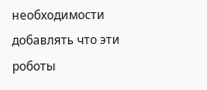необходимости добавлять что эти роботы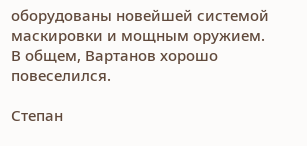оборудованы новейшей системой маскировки и мощным оружием. В общем, Вартанов хорошо повеселился.

Степан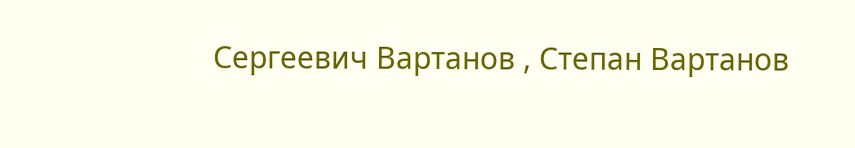Сергеевич Вартанов , Степан Вартанов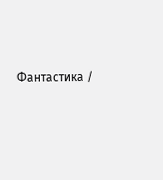Фантастика /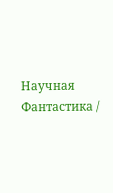Научная Фантастика /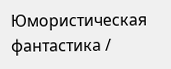Юмористическая фантастика /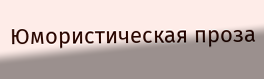Юмористическая проза